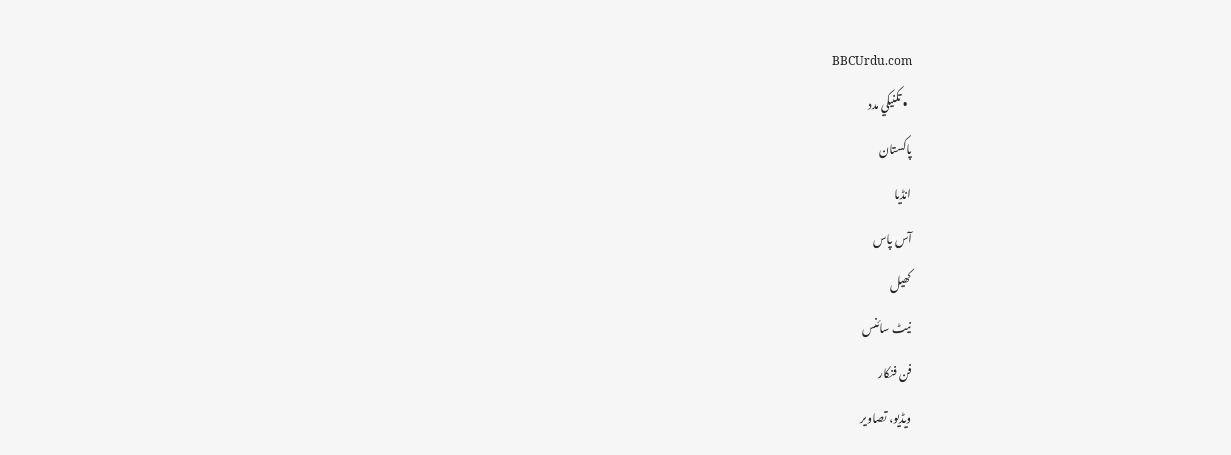BBCUrdu.com
  • تکنيکي مدد
پاکستان
انڈیا
آس پاس
کھیل
نیٹ سائنس
فن فنکار
ویڈیو، تصاویر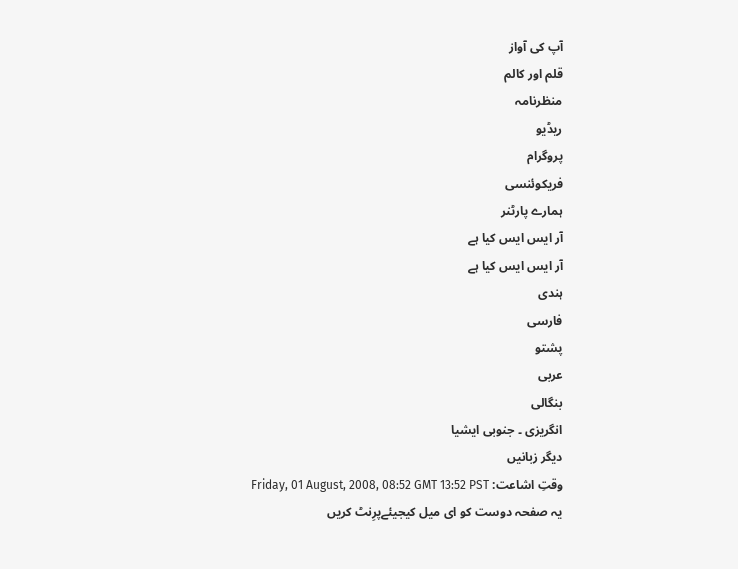آپ کی آواز
قلم اور کالم
منظرنامہ
ریڈیو
پروگرام
فریکوئنسی
ہمارے پارٹنر
آر ایس ایس کیا ہے
آر ایس ایس کیا ہے
ہندی
فارسی
پشتو
عربی
بنگالی
انگریزی ۔ جنوبی ایشیا
دیگر زبانیں
وقتِ اشاعت: Friday, 01 August, 2008, 08:52 GMT 13:52 PST
یہ صفحہ دوست کو ای میل کیجیئےپرِنٹ کریں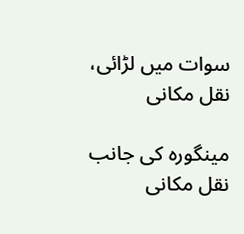سوات میں لڑائی، نقل مکانی

مینگورہ کی جانب نقل مکانی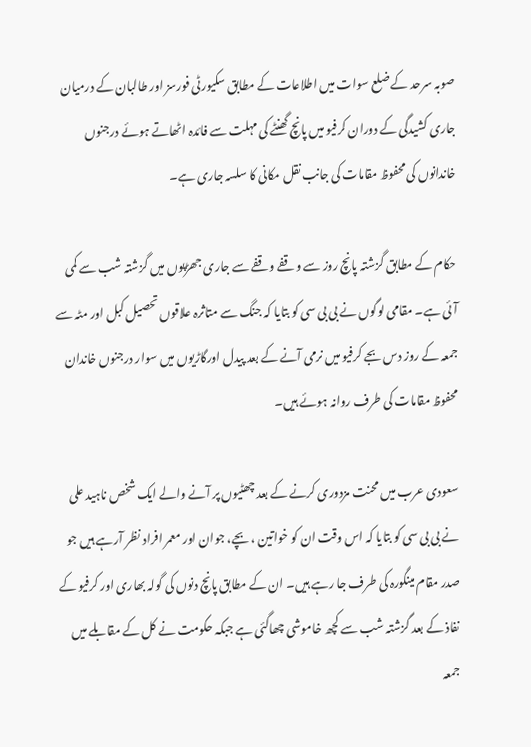صوبہ سرحد کے ضلع سوات میں اطلاعات کے مطابق سکیورٹی فورسز اور طالبان کے درمیان جاری کشیدگی کے دوران کرفیو میں پانچ گھنٹے کی مہلت سے فائدہ اٹھاتے ہوئے درجنوں خاندانوں کی محفوظ مقامات کی جانب نقل مکانی کا سلسہ جاری ہے۔

حکام کے مطابق گزشتہ پانچ روز سے وقفے وقفے سے جاری جھڑپوں میں گزشتہ شب سے کمی آئی ہے۔ مقامی لوگوں نے بی بی سی کو بتایا کہ جنگ سے متاثرہ علاقوں تحصیل کبل اور مٹہ سے جمعہ کے روز دس بجے کرفیو میں نرمی آنے کے بعد پیدل اورگاڑیوں میں سوار درجنوں خاندان محفوظ مقامات کی طرف روانہ ہوئے ہیں۔

سعودی عرب میں محنت مزدوری کرنے کے بعد چھٹیوں پر آنے والے ایک شخص ناہید علی نے بی بی سی کو بتایا کہ اس وقت ان کو خواتین ، بچے، جوان اور معمر افراد نظر آرہے ہیں جو صدر مقام مینگورہ کی طرف جا رہے ہیں۔ ان کے مطابق پانچ دنوں کی گولہ بھاری اور کرفیو کے نفاذ کے بعد گزشتہ شب سے کچھ خاموشی چھاگئی ہے جبکہ حکومت نے کل کے مقابلے میں جمعہ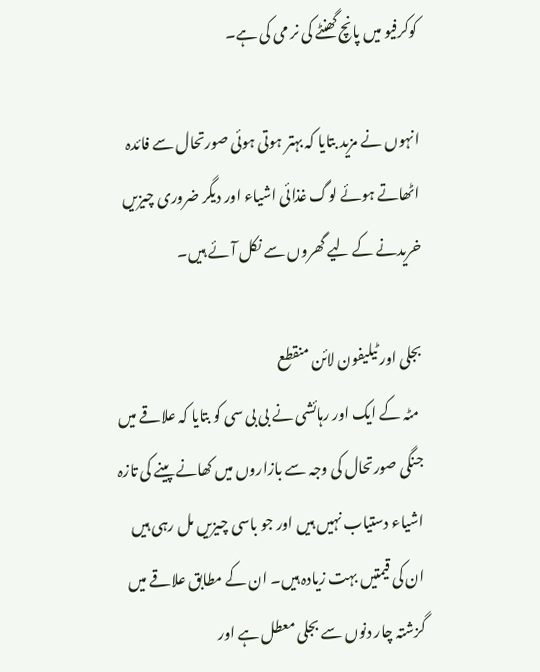کوکرفیو میں پانچ گھنٹے کی نر می کی ہے۔

انہوں نے مزید بتایا کہ بہتر ہوتی ہوئی صورتحال سے فائدہ اٹھاتے ہوئے لوگ غذائی اشیاء اور دیگر ضروری چیزیں خریدنے کے لیے گھروں سے نکل آئے ہیں۔

بجلی اور ٹیلیفون لائن منقطع
 مٹہ کے ایک اور رہائشی نے بی بی سی کو بتایا کہ علاقے میں جنگی صورتحال کی وجہ سے بازاروں میں کھانے پینے کی تازہ اشیاء دستیاب نہیں ہیں اور جو باسی چیزیں مل رہی ہیں ان کی قیمتیں بہت زیادہ ہیں۔ ان کے مطابق علاقے میں گزشتہ چار دنوں سے بجلی معطل ہے اور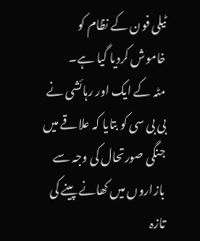ٹیلی فون کے نظام کو خاموش کردیا گیا ہے۔
مٹہ کے ایک اور رہائشی نے بی بی سی کو بتایا کہ علاقے میں جنگی صورتحال کی وجہ سے بازاروں میں کھانے پینے کی تازہ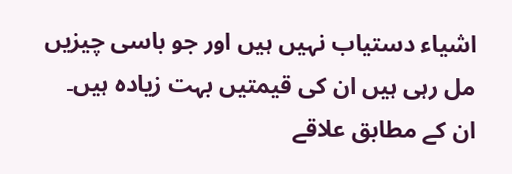اشیاء دستیاب نہیں ہیں اور جو باسی چیزیں مل رہی ہیں ان کی قیمتیں بہت زیادہ ہیں۔ ان کے مطابق علاقے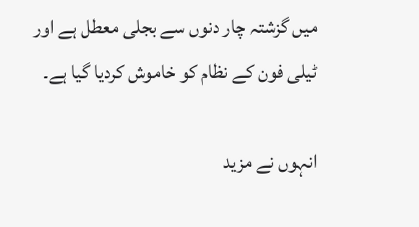میں گزشتہ چار دنوں سے بجلی معطل ہے اور ٹیلی فون کے نظام کو خاموش کردیا گیا ہے۔

انہوں نے مزید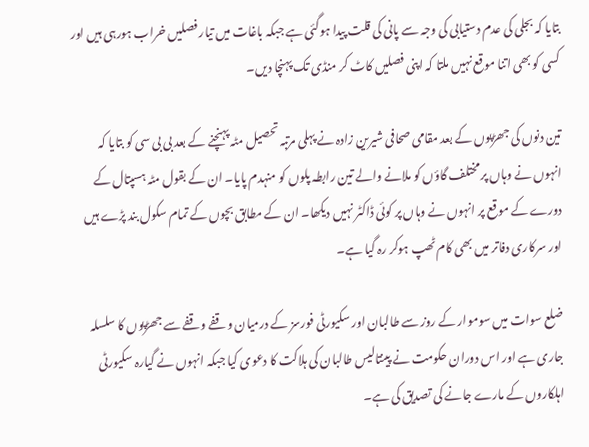بتایا کہ بجلی کی عدم دستیابی کی وجہ سے پانی کی قلت پیدا ہوگئی ہے جبکہ باغات میں تیار فصلیں خراب ہورہی ہیں اور کسی کو بھی اتنا موقع نہیں ملتا کہ اپنی فصلیں کاٹ کر منڈی تک پہنچا دیں۔

تین دنوں کی جھڑپوں کے بعد مقامی صحافی شیرین زادہ نے پہلی مرتبہ تحصیل مٹہ پہنچنے کے بعد بی بی سی کو بتایا کہ انہوں نے وہاں پر مختلف گاؤں کو ملانے والے تین رابطہ پلوں کو منہدم پایا۔ ان کے بقول مٹہ ہسپتال کے دورے کے موقع پر انہوں نے وہاں پر کوئی ڈاکٹر نہیں دیکھا۔ ان کے مطابق بچوں کے تمام سکول بند پڑے ہیں اور سرکاری دفاتر میں بھی کام ٹھپ ہوکر رہ گیا ہے۔

ضلع سوات میں سوموار کے روز سے طالبان اور سکیورٹی فورسز کے درمیان وقفے وقفے سے جھڑپوں کا سلسلہ جاری ہے اور اس دوران حکومت نے پینتالیس طالبان کی ہلاکت کا دعوی کیا جبکہ انہوں نے گیارہ سکیورٹی اہلکاروں کے مارے جانے کی تصدیق کی ہے۔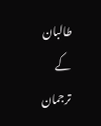طالبان کے ترجمان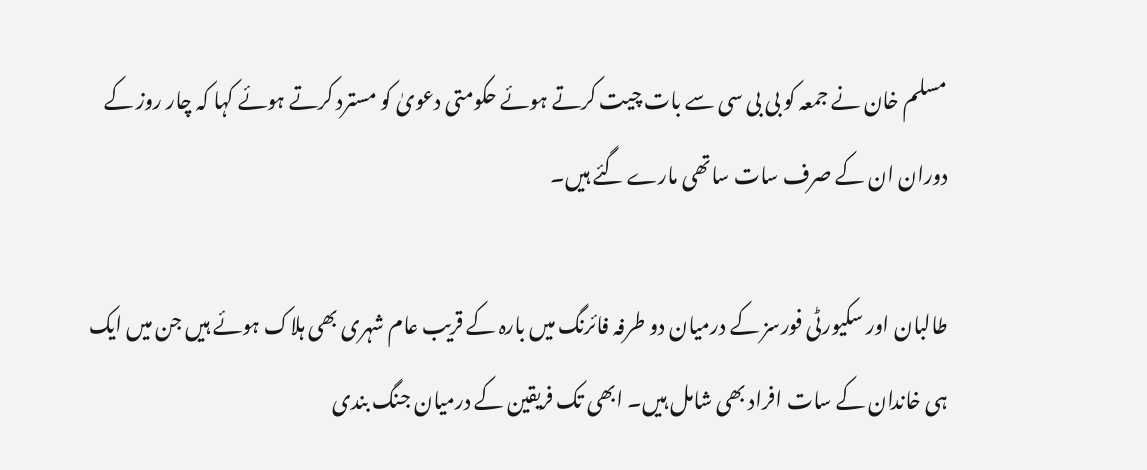مسلم خان نے جمعہ کو بی بی سی سے بات چیت کرتے ہوئے حکومتی دعویٰ کو مسترد کرتے ہوئے کہا کہ چار روز کے دوران ان کے صرف سات ساتھی مارے گئے ہیں۔

طالبان اور سکیورٹی فورسز کے درمیان دو طرفہ فائرنگ میں بارہ کے قریب عام شہری بھی ہلاک ہوئے ہیں جن میں ایک ہی خاندان کے سات افراد بھی شامل ہیں۔ ابھی تک فریقین کے درمیان جنگ بندی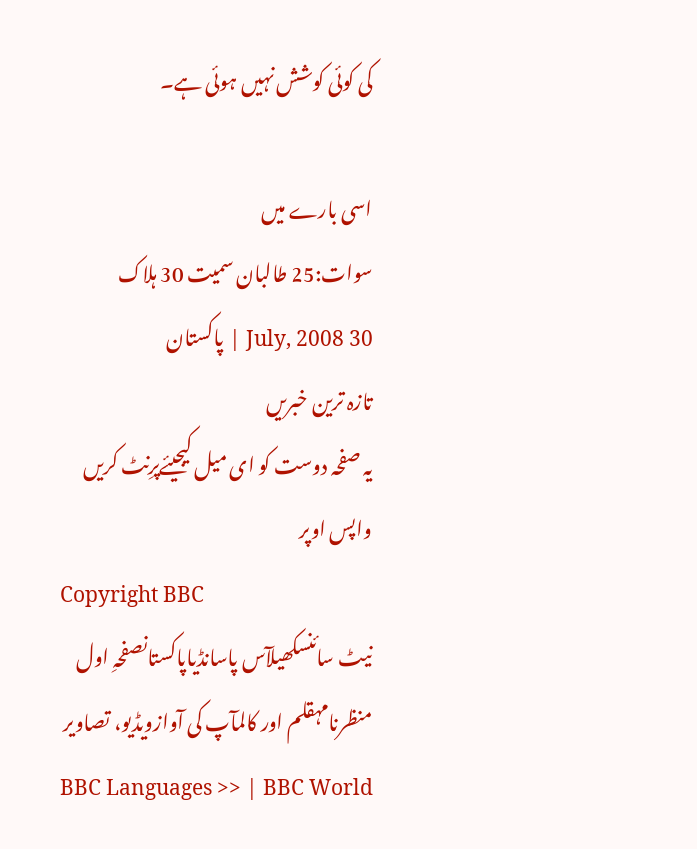کی کوئی کوشش نہیں ہوئی ہے۔

اسی بارے میں
سوات:25 طالبان سمیت 30 ہلاک
30 July, 2008 | پاکستان
تازہ ترین خبریں
یہ صفحہ دوست کو ای میل کیجیئےپرِنٹ کریں
واپس اوپر
Copyright BBC
نیٹ سائنسکھیلآس پاسانڈیاپاکستانصفحہِ اول
منظرنامہقلم اور کالمآپ کی آوازویڈیو، تصاویر
BBC Languages >> | BBC World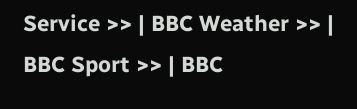Service >> | BBC Weather >> | BBC Sport >> | BBC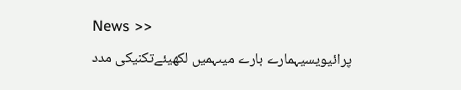News >>
پرائیویسیہمارے بارے میںہمیں لکھیئےتکنیکی مدد